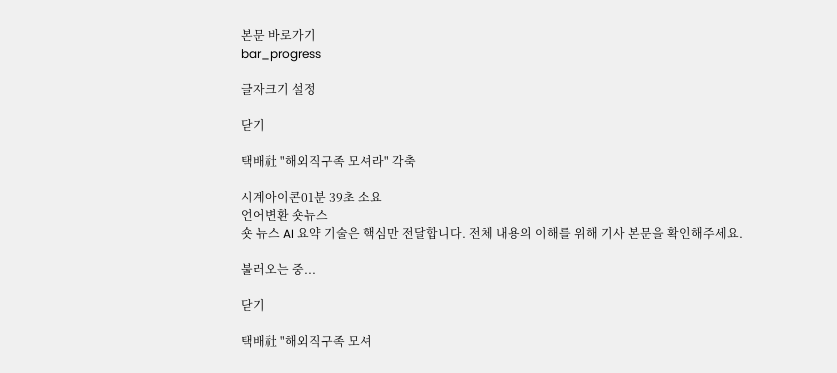본문 바로가기
bar_progress

글자크기 설정

닫기

택배社 "해외직구족 모셔라" 각축

시계아이콘01분 39초 소요
언어변환 숏뉴스
숏 뉴스 AI 요약 기술은 핵심만 전달합니다. 전체 내용의 이해를 위해 기사 본문을 확인해주세요.

불러오는 중...

닫기

택배社 "해외직구족 모셔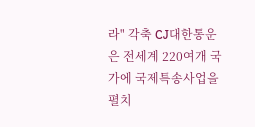라" 각축 CJ대한통운은 전세계 220여개 국가에 국제특송사업을 펼치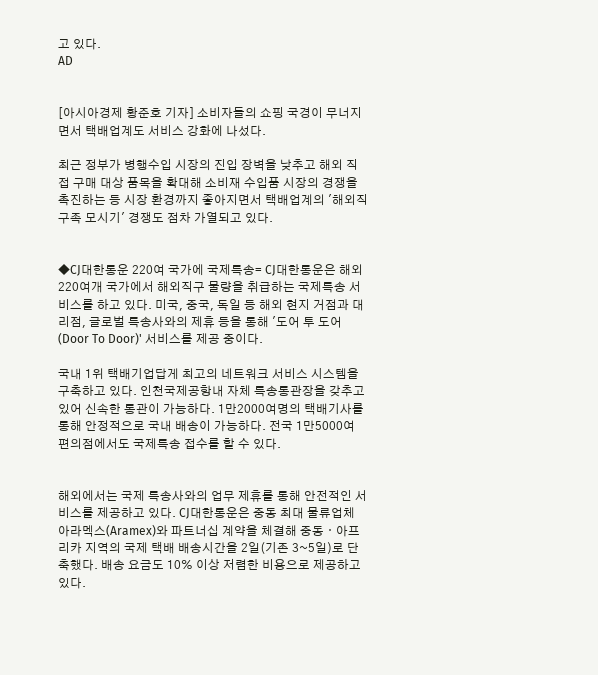고 있다.
AD


[아시아경제 황준호 기자] 소비자들의 쇼핑 국경이 무너지면서 택배업계도 서비스 강화에 나섰다.

최근 정부가 병행수입 시장의 진입 장벽을 낮추고 해외 직접 구매 대상 품목을 확대해 소비재 수입품 시장의 경쟁을 촉진하는 등 시장 환경까지 좋아지면서 택배업계의 '해외직구족 모시기' 경쟁도 점차 가열되고 있다.


◆CJ대한통운 220여 국가에 국제특송= CJ대한통운은 해외 220여개 국가에서 해외직구 물량을 취급하는 국제특송 서비스를 하고 있다. 미국, 중국, 독일 등 해외 현지 거점과 대리점, 글로벌 특송사와의 제휴 등을 통해 '도어 투 도어(Door To Door)' 서비스를 제공 중이다.

국내 1위 택배기업답게 최고의 네트워크 서비스 시스템을 구축하고 있다. 인천국제공항내 자체 특송통관장을 갖추고 있어 신속한 통관이 가능하다. 1만2000여명의 택배기사를 통해 안정적으로 국내 배송이 가능하다. 전국 1만5000여 편의점에서도 국제특송 접수를 할 수 있다.


해외에서는 국제 특송사와의 업무 제휴를 통해 안전적인 서비스를 제공하고 있다. CJ대한통운은 중동 최대 물류업체 아라멕스(Aramex)와 파트너십 계약을 체결해 중동ㆍ아프리카 지역의 국제 택배 배송시간을 2일(기존 3~5일)로 단축했다. 배송 요금도 10% 이상 저렴한 비용으로 제공하고 있다.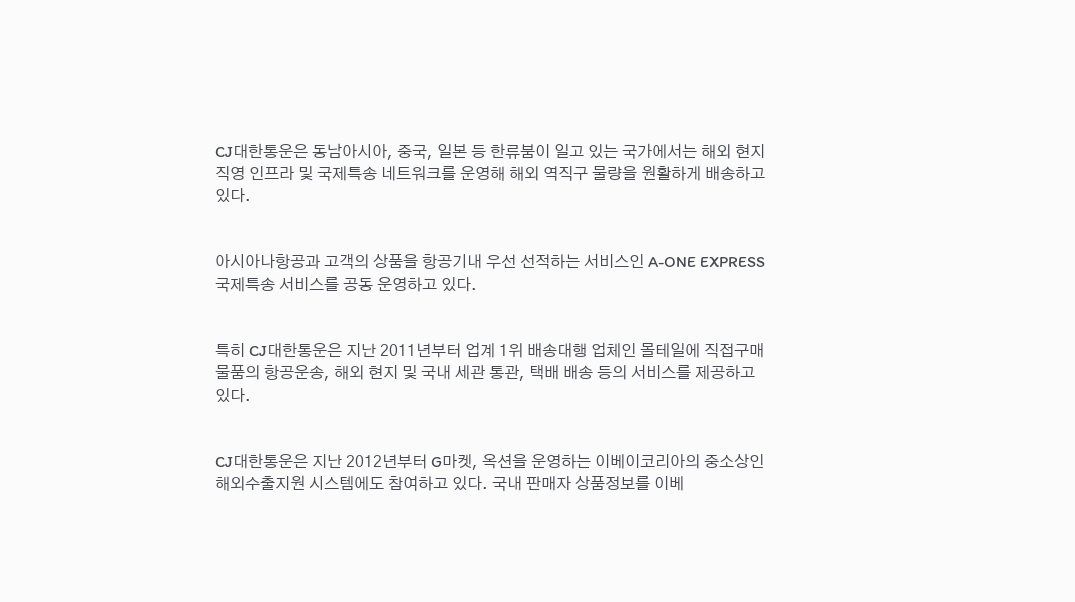CJ대한통운은 동남아시아, 중국, 일본 등 한류붐이 일고 있는 국가에서는 해외 현지 직영 인프라 및 국제특송 네트워크를 운영해 해외 역직구 물량을 원활하게 배송하고 있다.


아시아나항공과 고객의 상품을 항공기내 우선 선적하는 서비스인 A-ONE EXPRESS 국제특송 서비스를 공동 운영하고 있다.


특히 CJ대한통운은 지난 2011년부터 업계 1위 배송대행 업체인 몰테일에 직접구매 물품의 항공운송, 해외 현지 및 국내 세관 통관, 택배 배송 등의 서비스를 제공하고 있다.


CJ대한통운은 지난 2012년부터 G마켓, 옥션을 운영하는 이베이코리아의 중소상인 해외수출지원 시스템에도 참여하고 있다. 국내 판매자 상품정보를 이베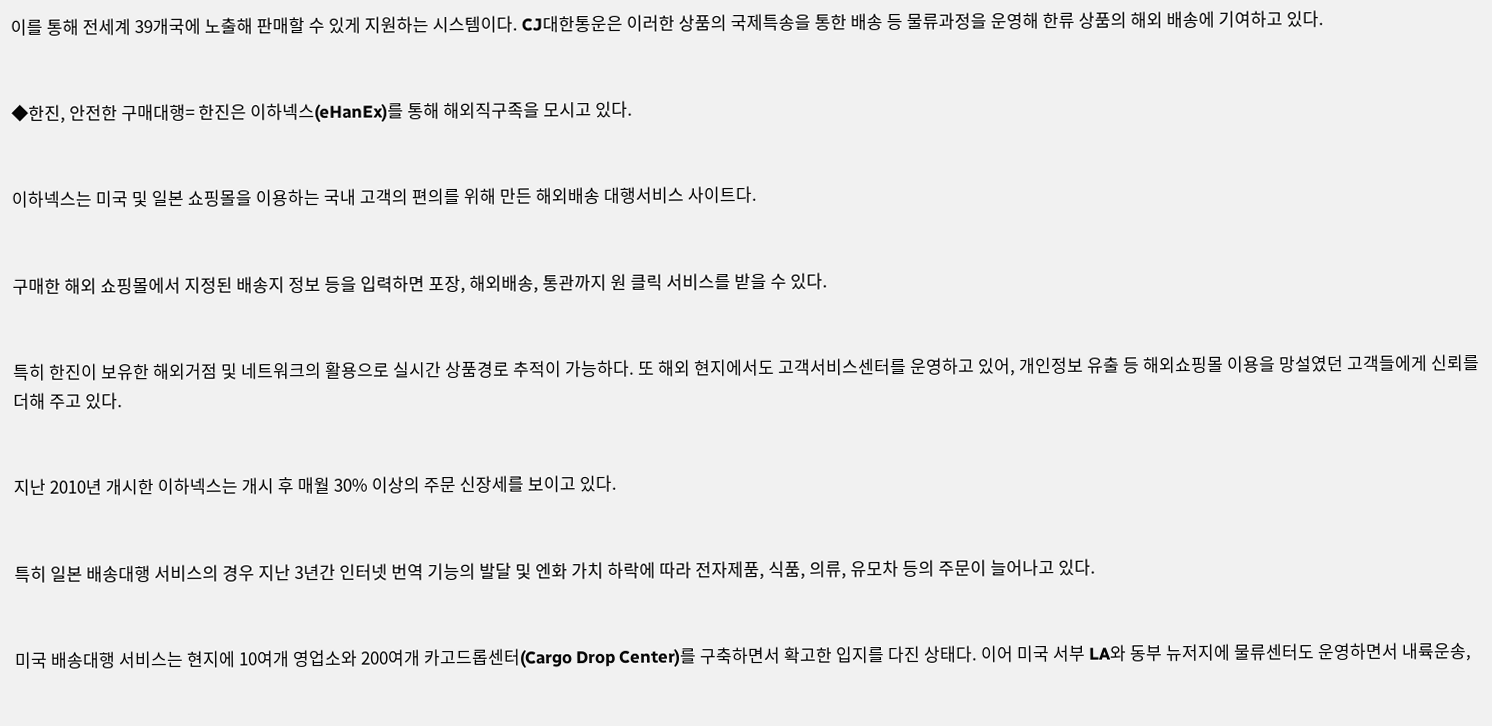이를 통해 전세계 39개국에 노출해 판매할 수 있게 지원하는 시스템이다. CJ대한통운은 이러한 상품의 국제특송을 통한 배송 등 물류과정을 운영해 한류 상품의 해외 배송에 기여하고 있다.


◆한진, 안전한 구매대행= 한진은 이하넥스(eHanEx)를 통해 해외직구족을 모시고 있다.


이하넥스는 미국 및 일본 쇼핑몰을 이용하는 국내 고객의 편의를 위해 만든 해외배송 대행서비스 사이트다.


구매한 해외 쇼핑몰에서 지정된 배송지 정보 등을 입력하면 포장, 해외배송, 통관까지 원 클릭 서비스를 받을 수 있다.


특히 한진이 보유한 해외거점 및 네트워크의 활용으로 실시간 상품경로 추적이 가능하다. 또 해외 현지에서도 고객서비스센터를 운영하고 있어, 개인정보 유출 등 해외쇼핑몰 이용을 망설였던 고객들에게 신뢰를 더해 주고 있다.


지난 2010년 개시한 이하넥스는 개시 후 매월 30% 이상의 주문 신장세를 보이고 있다.


특히 일본 배송대행 서비스의 경우 지난 3년간 인터넷 번역 기능의 발달 및 엔화 가치 하락에 따라 전자제품, 식품, 의류, 유모차 등의 주문이 늘어나고 있다.


미국 배송대행 서비스는 현지에 10여개 영업소와 200여개 카고드롭센터(Cargo Drop Center)를 구축하면서 확고한 입지를 다진 상태다. 이어 미국 서부 LA와 동부 뉴저지에 물류센터도 운영하면서 내륙운송,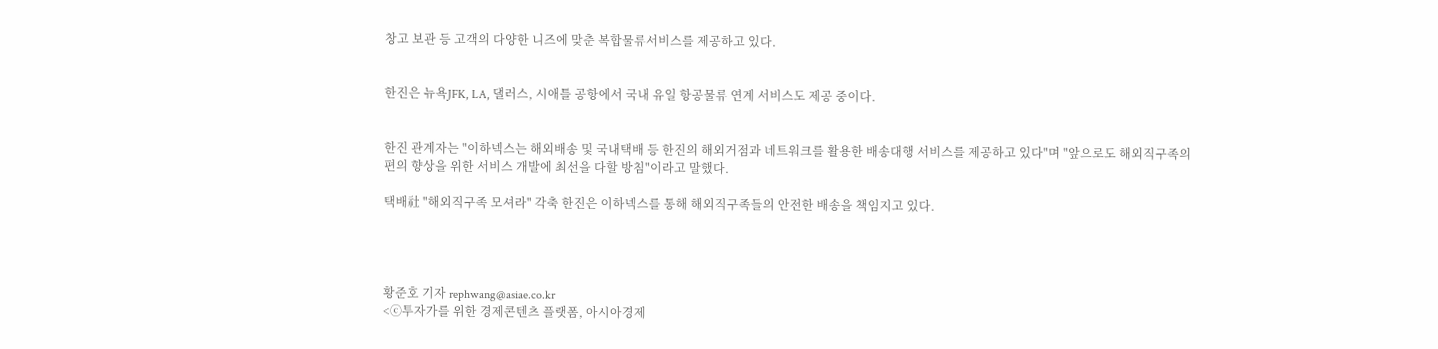창고 보관 등 고객의 다양한 니즈에 맞춘 복합물류서비스를 제공하고 있다.


한진은 뉴욕JFK, LA, 댈러스, 시애틀 공항에서 국내 유일 항공물류 연계 서비스도 제공 중이다.


한진 관계자는 "이하넥스는 해외배송 및 국내택배 등 한진의 해외거점과 네트워크를 활용한 배송대행 서비스를 제공하고 있다"며 "앞으로도 해외직구족의 편의 향상을 위한 서비스 개발에 최선을 다할 방침"이라고 말했다.

택배社 "해외직구족 모셔라" 각축 한진은 이하넥스를 통해 해외직구족들의 안전한 배송을 책임지고 있다.




황준호 기자 rephwang@asiae.co.kr
<ⓒ투자가를 위한 경제콘텐츠 플랫폼, 아시아경제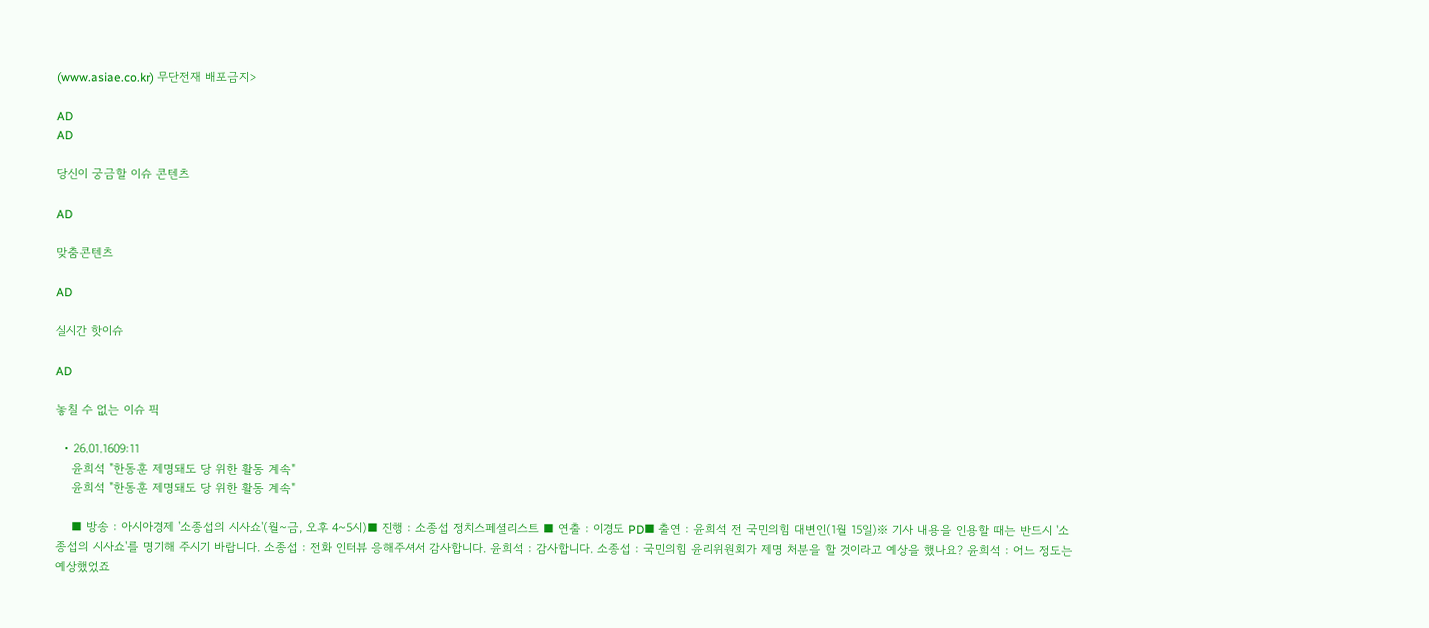(www.asiae.co.kr) 무단전재 배포금지>

AD
AD

당신이 궁금할 이슈 콘텐츠

AD

맞춤콘텐츠

AD

실시간 핫이슈

AD

놓칠 수 없는 이슈 픽

  • 26.01.1609:11
    윤희석 "한동훈 제명돼도 당 위한 활동 계속"
    윤희석 "한동훈 제명돼도 당 위한 활동 계속"

    ■ 방송 : 아시아경제 '소종섭의 시사쇼'(월~금, 오후 4~5시)■ 진행 : 소종섭 정치스페셜리스트 ■ 연출 : 이경도 PD■ 출연 : 윤희석 전 국민의힘 대변인(1월 15일)※ 기사 내용을 인용할 때는 반드시 '소종섭의 시사쇼'를 명기해 주시기 바랍니다. 소종섭 : 전화 인터뷰 응해주셔서 감사합니다. 윤희석 : 감사합니다. 소종섭 : 국민의힘 윤리위원회가 제명 처분을 할 것이라고 예상을 했나요? 윤희석 : 어느 정도는 예상했었죠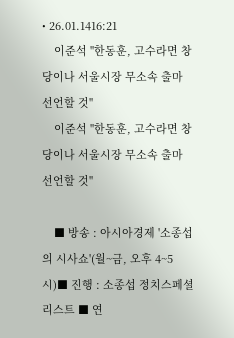• 26.01.1416:21
    이준석 "한동훈, 고수라면 창당이나 서울시장 무소속 출마 선언할 것"
    이준석 "한동훈, 고수라면 창당이나 서울시장 무소속 출마 선언할 것"

    ■ 방송 : 아시아경제 '소종섭의 시사쇼'(월~금, 오후 4~5시)■ 진행 : 소종섭 정치스페셜리스트 ■ 연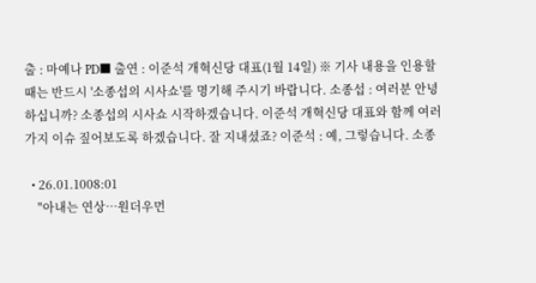출 : 마예나 PD■ 출연 : 이준석 개혁신당 대표(1월 14일) ※ 기사 내용을 인용할 때는 반드시 '소종섭의 시사쇼'를 명기해 주시기 바랍니다. 소종섭 : 여러분 안녕하십니까? 소종섭의 시사쇼 시작하겠습니다. 이준석 개혁신당 대표와 함께 여러 가지 이슈 짚어보도록 하겠습니다. 잘 지내셨죠? 이준석 : 예, 그렇습니다. 소종

  • 26.01.1008:01
    "아내는 연상…원더우먼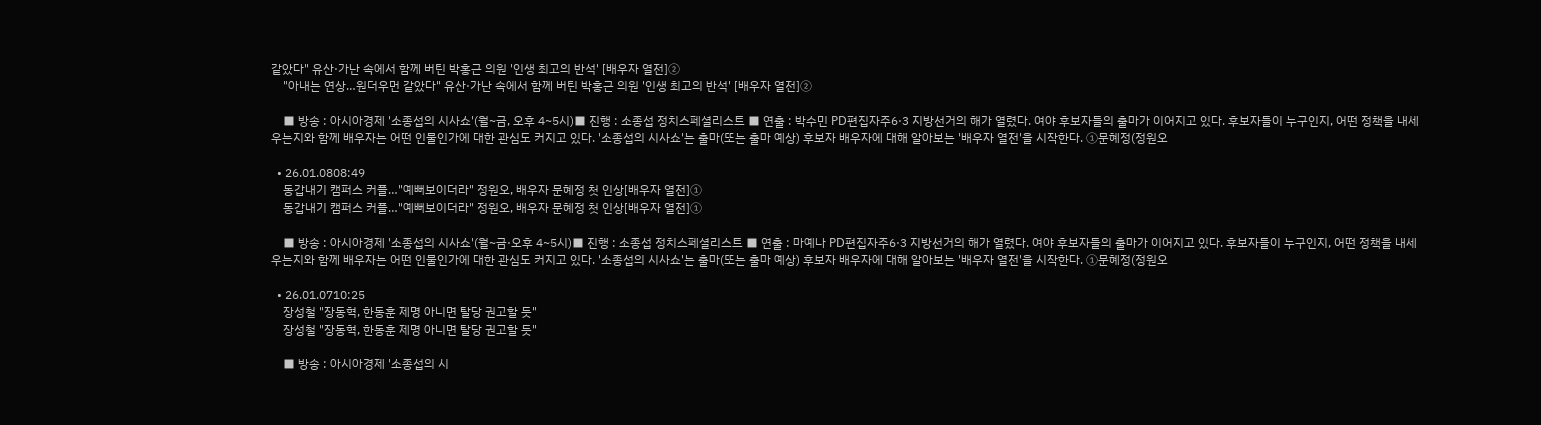같았다" 유산·가난 속에서 함께 버틴 박홍근 의원 '인생 최고의 반석' [배우자 열전]②
    "아내는 연상…원더우먼 같았다" 유산·가난 속에서 함께 버틴 박홍근 의원 '인생 최고의 반석' [배우자 열전]②

    ■ 방송 : 아시아경제 '소종섭의 시사쇼'(월~금, 오후 4~5시)■ 진행 : 소종섭 정치스페셜리스트 ■ 연출 : 박수민 PD편집자주6·3 지방선거의 해가 열렸다. 여야 후보자들의 출마가 이어지고 있다. 후보자들이 누구인지, 어떤 정책을 내세우는지와 함께 배우자는 어떤 인물인가에 대한 관심도 커지고 있다. '소종섭의 시사쇼'는 출마(또는 출마 예상) 후보자 배우자에 대해 알아보는 '배우자 열전'을 시작한다. ①문혜정(정원오

  • 26.01.0808:49
    동갑내기 캠퍼스 커플…"예뻐보이더라" 정원오, 배우자 문혜정 첫 인상[배우자 열전]①
    동갑내기 캠퍼스 커플…"예뻐보이더라" 정원오, 배우자 문혜정 첫 인상[배우자 열전]①

    ■ 방송 : 아시아경제 '소종섭의 시사쇼'(월~금·오후 4~5시)■ 진행 : 소종섭 정치스페셜리스트 ■ 연출 : 마예나 PD편집자주6·3 지방선거의 해가 열렸다. 여야 후보자들의 출마가 이어지고 있다. 후보자들이 누구인지, 어떤 정책을 내세우는지와 함께 배우자는 어떤 인물인가에 대한 관심도 커지고 있다. '소종섭의 시사쇼'는 출마(또는 출마 예상) 후보자 배우자에 대해 알아보는 '배우자 열전'을 시작한다. ①문혜정(정원오

  • 26.01.0710:25
    장성철 "장동혁, 한동훈 제명 아니면 탈당 권고할 듯"
    장성철 "장동혁, 한동훈 제명 아니면 탈당 권고할 듯"

    ■ 방송 : 아시아경제 '소종섭의 시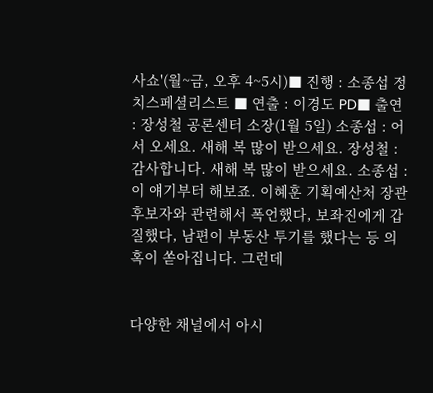사쇼'(월~금, 오후 4~5시)■ 진행 : 소종섭 정치스페셜리스트 ■ 연출 : 이경도 PD■ 출연 : 장성철 공론센터 소장(1월 5일) 소종섭 : 어서 오세요. 새해 복 많이 받으세요. 장성철 : 감사합니다. 새해 복 많이 받으세요. 소종섭 : 이 얘기부터 해보죠. 이혜훈 기획예산처 장관 후보자와 관련해서 폭언했다, 보좌진에게 갑질했다, 남편이 부동산 투기를 했다는 등 의혹이 쏟아집니다. 그런데


다양한 채널에서 아시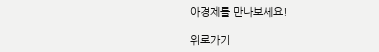아경제를 만나보세요!

위로가기